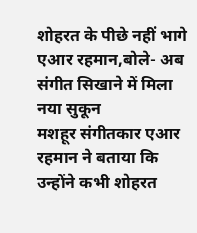शोहरत के पीछे नहीं भागे एआर रहमान,बोले- अब संगीत सिखाने में मिला नया सुकून
मशहूर संगीतकार एआर रहमान ने बताया कि उन्होंने कभी शोहरत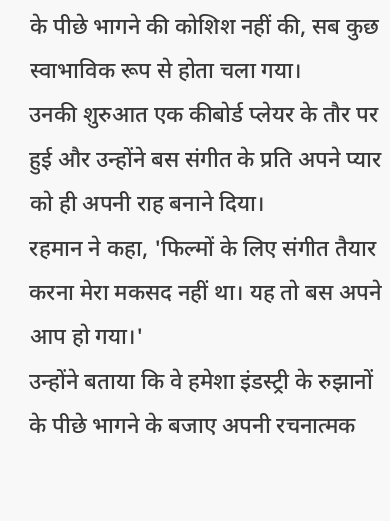के पीछे भागने की कोशिश नहीं की, सब कुछ स्वाभाविक रूप से होता चला गया।
उनकी शुरुआत एक कीबोर्ड प्लेयर के तौर पर हुई और उन्होंने बस संगीत के प्रति अपने प्यार को ही अपनी राह बनाने दिया।
रहमान ने कहा, 'फिल्मों के लिए संगीत तैयार करना मेरा मकसद नहीं था। यह तो बस अपने आप हो गया।'
उन्होंने बताया कि वे हमेशा इंडस्ट्री के रुझानों के पीछे भागने के बजाए अपनी रचनात्मक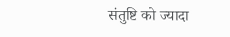संतुष्टि को ज्यादा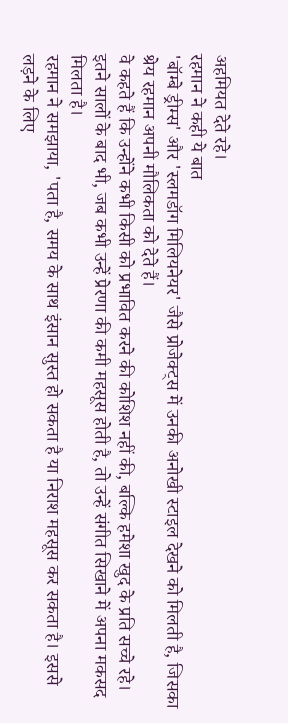अहमियत देते रहे।
रहमान ने कही ये बात
'बॉम्बे ड्रीम्स' और 'स्लमडॉग मिलियनेयर' जैसे प्रोजेक्ट्स में उनकी अनोखी स्टाइल देखने को मिलती है, जिसका श्रेय रहमान अपनी मौलिकता को देते हैं।
वे कहते हैं कि उन्होंने कभी किसी को प्रभावित करने की कोशिश नहीं की, बल्कि हमेशा खुद के प्रति सच्चे रहे।
इतने सालों के बाद भी, जब कभी उन्हें प्रेरणा की कमी महसूस होती है, तो उन्हें संगीत सिखाने में अपना मकसद मिलता है।
रहमान ने समझाया, 'पता है, समय के साथ इंसान सुस्त हो सकता है या निराश महसूस कर सकता है। इससे लड़ने के लिए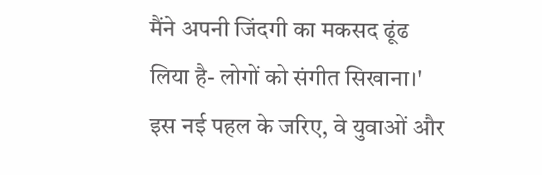मैंने अपनी जिंदगी का मकसद ढूंढ लिया है- लोगों को संगीत सिखाना।'
इस नई पहल के जरिए, वे युवाओं और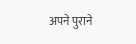अपने पुराने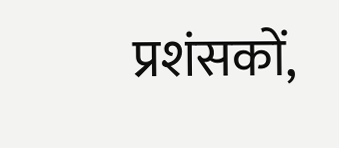प्रशंसकों,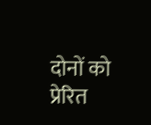दोनों को प्रेरित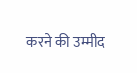करने की उम्मीद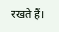रखते हैं।